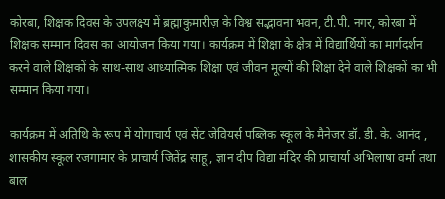कोरबा, शिक्षक दिवस के उपलक्ष्य में ब्रह्माकुमारीज़ के विश्व सद्भावना भवन, टी.पी. नगर, कोरबा में शिक्षक सम्मान दिवस का आयोजन किया गया। कार्यक्रम में शिक्षा के क्षेत्र में विद्यार्थियों का मार्गदर्शन करने वाले शिक्षकों के साथ-साथ आध्यात्मिक शिक्षा एवं जीवन मूल्यों की शिक्षा देने वाले शिक्षकों का भी सम्मान किया गया।

कार्यक्रम में अतिथि के रूप में योगाचार्य एवं सेंट जेवियर्स पब्लिक स्कूल के मैनेजर डॉ. डी. के. आनंद , शासकीय स्कूल रजगामार के प्राचार्य जितेंद्र साहू, ज्ञान दीप विद्या मंदिर की प्राचार्या अभिलाषा वर्मा तथा बाल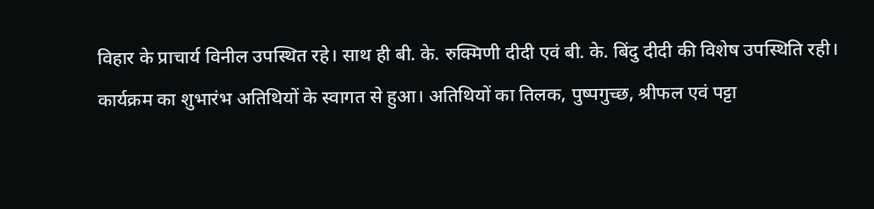विहार के प्राचार्य विनील उपस्थित रहे। साथ ही बी. के. रुक्मिणी दीदी एवं बी. के. बिंदु दीदी की विशेष उपस्थिति रही।
कार्यक्रम का शुभारंभ अतिथियों के स्वागत से हुआ। अतिथियों का तिलक, पुष्पगुच्छ, श्रीफल एवं पट्टा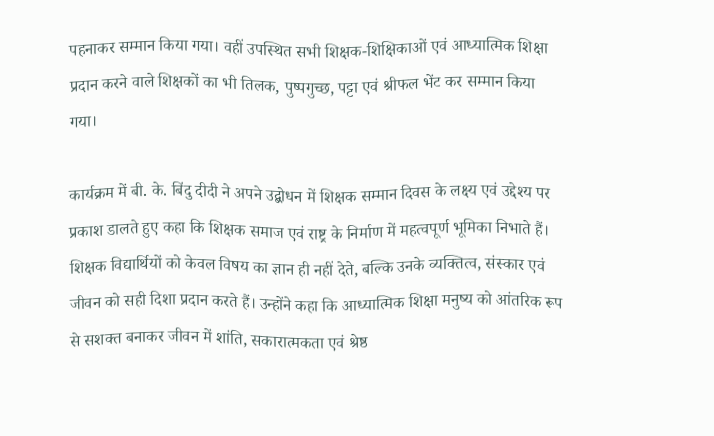पहनाकर सम्मान किया गया। वहीं उपस्थित सभी शिक्षक-शिक्षिकाओं एवं आध्यात्मिक शिक्षा प्रदान करने वाले शिक्षकों का भी तिलक, पुष्पगुच्छ, पट्टा एवं श्रीफल भेंट कर सम्मान किया गया।

कार्यक्रम में बी. के. बिंदु दीदी ने अपने उद्बोधन में शिक्षक सम्मान दिवस के लक्ष्य एवं उद्देश्य पर प्रकाश डालते हुए कहा कि शिक्षक समाज एवं राष्ट्र के निर्माण में महत्वपूर्ण भूमिका निभाते हैं। शिक्षक विद्यार्थियों को केवल विषय का ज्ञान ही नहीं देते, बल्कि उनके व्यक्तित्व, संस्कार एवं जीवन को सही दिशा प्रदान करते हैं। उन्होंने कहा कि आध्यात्मिक शिक्षा मनुष्य को आंतरिक रूप से सशक्त बनाकर जीवन में शांति, सकारात्मकता एवं श्रेष्ठ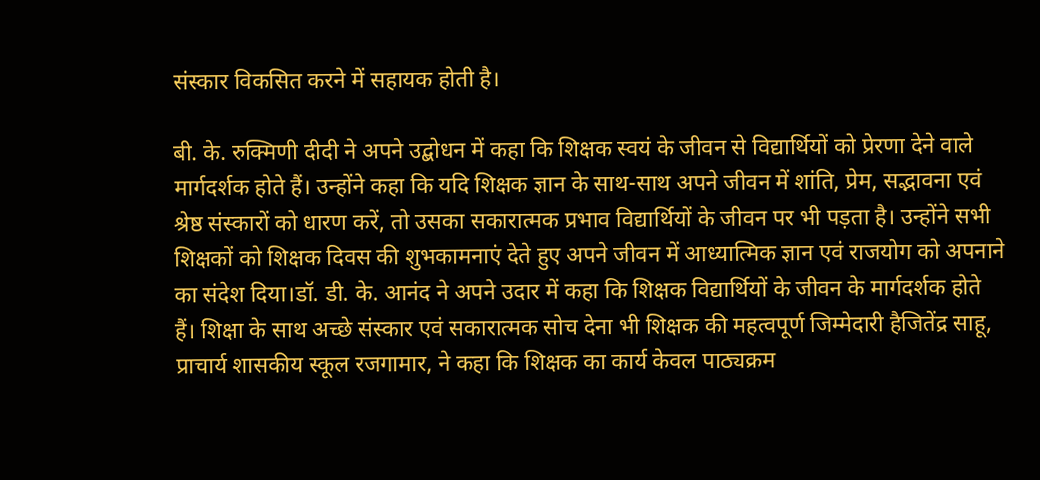संस्कार विकसित करने में सहायक होती है।

बी. के. रुक्मिणी दीदी ने अपने उद्बोधन में कहा कि शिक्षक स्वयं के जीवन से विद्यार्थियों को प्रेरणा देने वाले मार्गदर्शक होते हैं। उन्होंने कहा कि यदि शिक्षक ज्ञान के साथ-साथ अपने जीवन में शांति, प्रेम, सद्भावना एवं श्रेष्ठ संस्कारों को धारण करें, तो उसका सकारात्मक प्रभाव विद्यार्थियों के जीवन पर भी पड़ता है। उन्होंने सभी शिक्षकों को शिक्षक दिवस की शुभकामनाएं देते हुए अपने जीवन में आध्यात्मिक ज्ञान एवं राजयोग को अपनाने का संदेश दिया।डॉ. डी. के. आनंद ने अपने उदार में कहा कि शिक्षक विद्यार्थियों के जीवन के मार्गदर्शक होते हैं। शिक्षा के साथ अच्छे संस्कार एवं सकारात्मक सोच देना भी शिक्षक की महत्वपूर्ण जिम्मेदारी हैजितेंद्र साहू, प्राचार्य शासकीय स्कूल रजगामार, ने कहा कि शिक्षक का कार्य केवल पाठ्यक्रम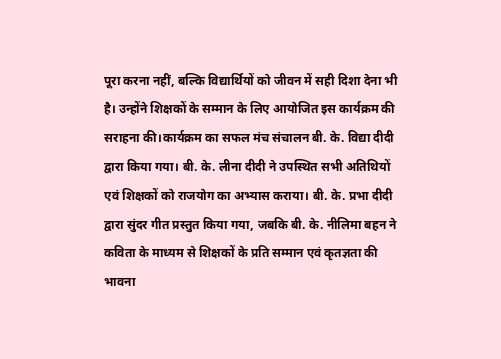पूरा करना नहीं, बल्कि विद्यार्थियों को जीवन में सही दिशा देना भी है। उन्होंने शिक्षकों के सम्मान के लिए आयोजित इस कार्यक्रम की सराहना की।कार्यक्रम का सफल मंच संचालन बी. के. विद्या दीदी द्वारा किया गया। बी. के. लीना दीदी ने उपस्थित सभी अतिथियों एवं शिक्षकों को राजयोग का अभ्यास कराया। बी. के. प्रभा दीदी द्वारा सुंदर गीत प्रस्तुत किया गया, जबकि बी. के. नीलिमा बहन ने कविता के माध्यम से शिक्षकों के प्रति सम्मान एवं कृतज्ञता की भावना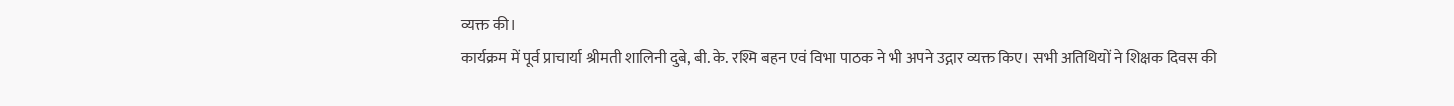व्यक्त की।
कार्यक्रम में पूर्व प्राचार्या श्रीमती शालिनी दुबे, बी. के. रश्मि बहन एवं विभा पाठक ने भी अपने उद्गार व्यक्त किए। सभी अतिथियों ने शिक्षक दिवस की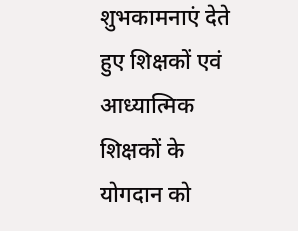शुभकामनाएं देते हुए शिक्षकों एवं आध्यात्मिक शिक्षकों के योगदान को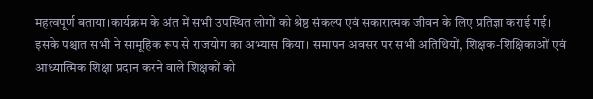महत्वपूर्ण बताया।कार्यक्रम के अंत में सभी उपस्थित लोगों को श्रेष्ठ संकल्प एवं सकारात्मक जीवन के लिए प्रतिज्ञा कराई गई। इसके पश्चात सभी ने सामूहिक रूप से राजयोग का अभ्यास किया। समापन अवसर पर सभी अतिथियों, शिक्षक-शिक्षिकाओं एवं आध्यात्मिक शिक्षा प्रदान करने वाले शिक्षकों को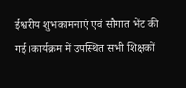ईश्वरीय शुभकामनाएं एवं सौगात भेंट की गई।कार्यक्रम में उपस्थित सभी शिक्षकों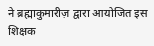ने ब्रह्माकुमारीज़ द्वारा आयोजित इस शिक्षक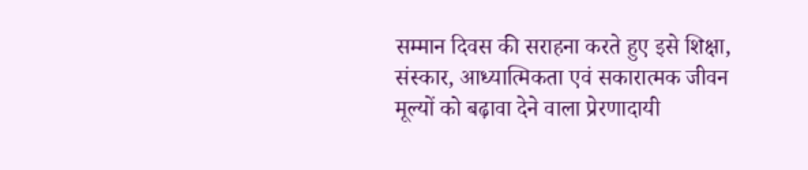सम्मान दिवस की सराहना करते हुए इसे शिक्षा, संस्कार, आध्यात्मिकता एवं सकारात्मक जीवन मूल्यों को बढ़ावा देने वाला प्रेरणादायी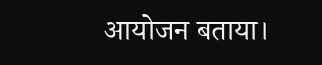आयोजन बताया।